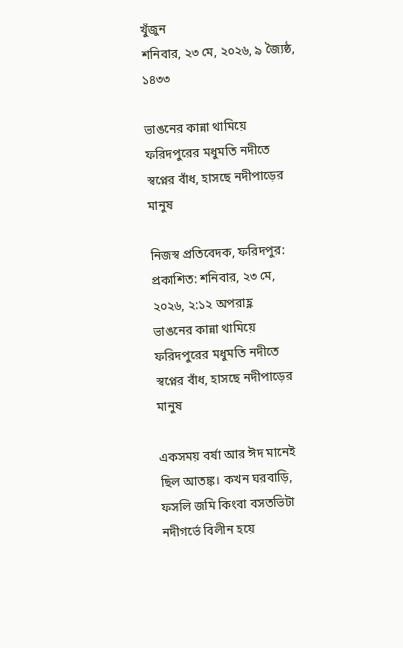খুঁজুন
শনিবার, ২৩ মে, ২০২৬, ৯ জ্যৈষ্ঠ, ১৪৩৩

ভাঙনের কান্না থামিয়ে ফরিদপুরের মধুমতি নদীতে স্বপ্নের বাঁধ, হাসছে নদীপাড়ের মানুষ

নিজস্ব প্রতিবেদক, ফরিদপুর:
প্রকাশিত: শনিবার, ২৩ মে, ২০২৬, ২:১২ অপরাহ্ণ
ভাঙনের কান্না থামিয়ে ফরিদপুরের মধুমতি নদীতে স্বপ্নের বাঁধ, হাসছে নদীপাড়ের মানুষ

একসময় বর্ষা আর ঈদ মানেই ছিল আতঙ্ক। কখন ঘরবাড়ি, ফসলি জমি কিংবা বসতভিটা নদীগর্ভে বিলীন হয়ে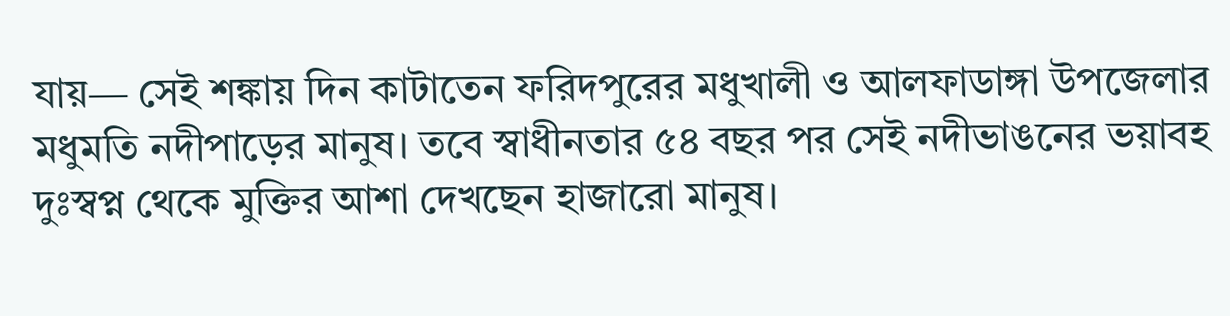যায়— সেই শঙ্কায় দিন কাটাতেন ফরিদপুরের মধুখালী ও আলফাডাঙ্গা উপজেলার মধুমতি নদীপাড়ের মানুষ। তবে স্বাধীনতার ৫৪ বছর পর সেই নদীভাঙনের ভয়াবহ দুঃস্বপ্ন থেকে মুক্তির আশা দেখছেন হাজারো মানুষ।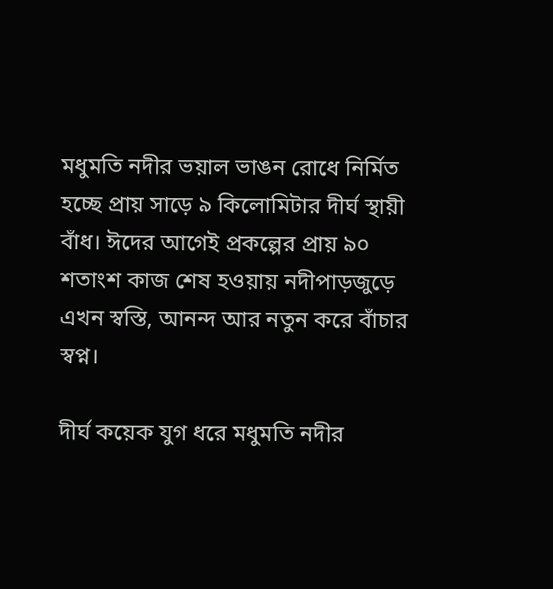মধুমতি নদীর ভয়াল ভাঙন রোধে নির্মিত হচ্ছে প্রায় সাড়ে ৯ কিলোমিটার দীর্ঘ স্থায়ী বাঁধ। ঈদের আগেই প্রকল্পের প্রায় ৯০ শতাংশ কাজ শেষ হওয়ায় নদীপাড়জুড়ে এখন স্বস্তি, আনন্দ আর নতুন করে বাঁচার স্বপ্ন।

দীর্ঘ কয়েক যুগ ধরে মধুমতি নদীর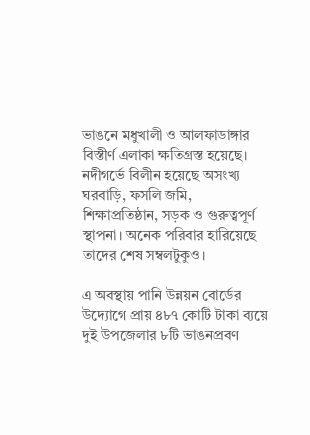ভাঙনে মধুখালী ও আলফাডাঙ্গার বিস্তীর্ণ এলাকা ক্ষতিগ্রস্ত হয়েছে। নদীগর্ভে বিলীন হয়েছে অসংখ্য ঘরবাড়ি, ফসলি জমি, শিক্ষাপ্রতিষ্ঠান, সড়ক ও গুরুত্বপূর্ণ স্থাপনা। অনেক পরিবার হারিয়েছে তাদের শেষ সম্বলটুকুও।

এ অবস্থায় পানি উন্নয়ন বোর্ডের উদ্যোগে প্রায় ৪৮৭ কোটি টাকা ব্যয়ে দুই উপজেলার ৮টি ভাঙনপ্রবণ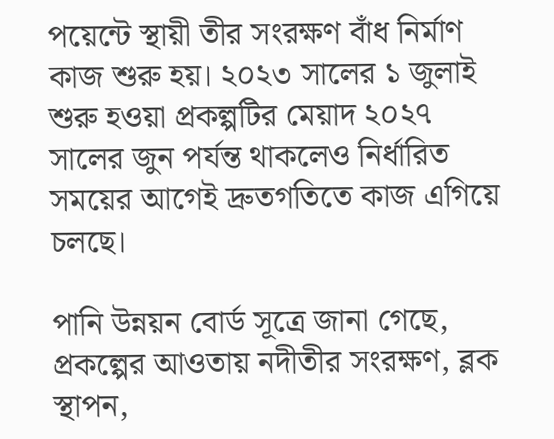পয়েন্টে স্থায়ী তীর সংরক্ষণ বাঁধ নির্মাণ কাজ শুরু হয়। ২০২৩ সালের ১ জুলাই শুরু হওয়া প্রকল্পটির মেয়াদ ২০২৭ সালের জুন পর্যন্ত থাকলেও নির্ধারিত সময়ের আগেই দ্রুতগতিতে কাজ এগিয়ে চলছে।

পানি উন্নয়ন বোর্ড সূত্রে জানা গেছে, প্রকল্পের আওতায় নদীতীর সংরক্ষণ, ব্লক স্থাপন,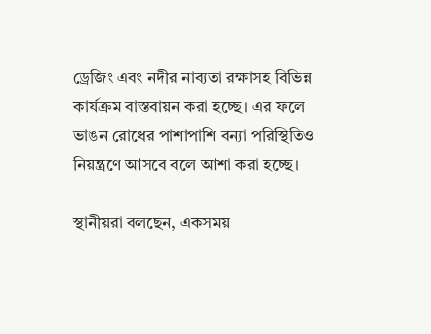ড্রেজিং এবং নদীর নাব্যতা রক্ষাসহ বিভিন্ন কার্যক্রম বাস্তবায়ন করা হচ্ছে। এর ফলে ভাঙন রোধের পাশাপাশি বন্যা পরিস্থিতিও নিয়ন্ত্রণে আসবে বলে আশা করা হচ্ছে।

স্থানীয়রা বলছেন, একসময়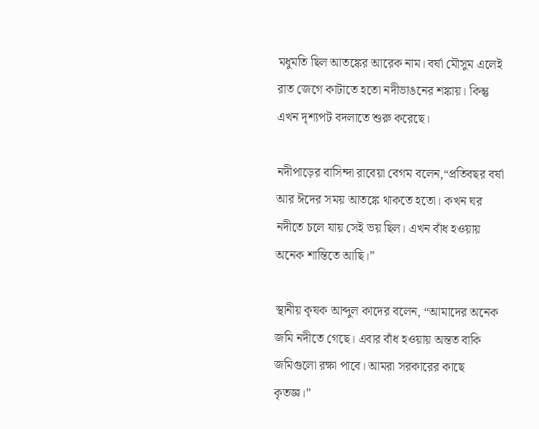মধুমতি ছিল আতঙ্কের আরেক নাম। বর্ষা মৌসুম এলেই রাত জেগে কাটাতে হতো নদীভাঙনের শঙ্কায়। কিন্তু এখন দৃশ্যপট বদলাতে শুরু করেছে।

নদীপাড়ের বাসিন্দা রাবেয়া বেগম বলেন,“প্রতিবছর বর্ষা আর ঈদের সময় আতঙ্কে থাকতে হতো। কখন ঘর নদীতে চলে যায় সেই ভয় ছিল। এখন বাঁধ হওয়ায় অনেক শান্তিতে আছি।”

স্থানীয় কৃষক আব্দুল কাদের বলেন, “আমাদের অনেক জমি নদীতে গেছে। এবার বাঁধ হওয়ায় অন্তত বাকি জমিগুলো রক্ষা পাবে। আমরা সরকারের কাছে কৃতজ্ঞ।”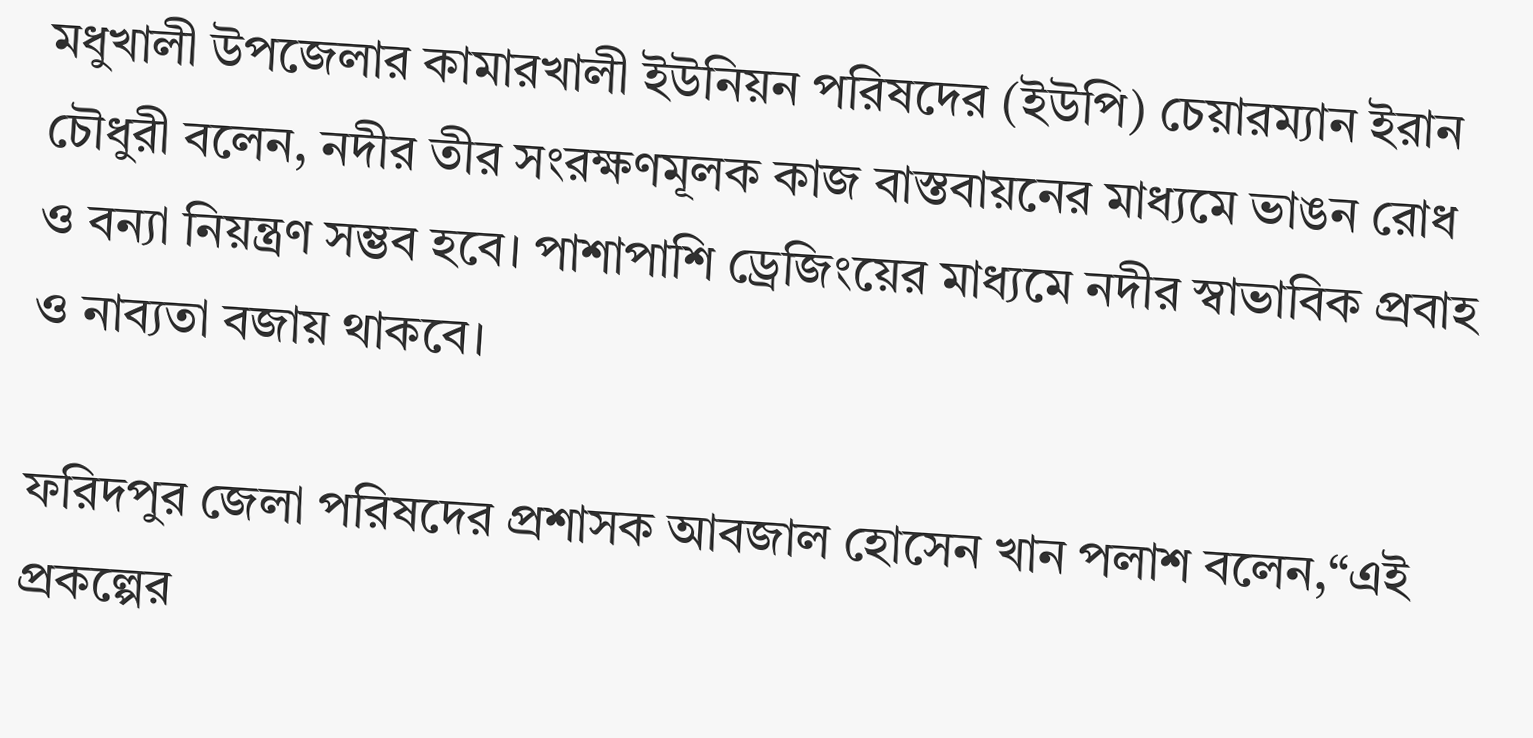মধুখালী উপজেলার কামারখালী ইউনিয়ন পরিষদের (ইউপি) চেয়ারম্যান ইরান চৌধুরী বলেন, নদীর তীর সংরক্ষণমূলক কাজ বাস্তবায়নের মাধ্যমে ভাঙন রোধ ও বন্যা নিয়ন্ত্রণ সম্ভব হবে। পাশাপাশি ড্রেজিংয়ের মাধ্যমে নদীর স্বাভাবিক প্রবাহ ও নাব্যতা বজায় থাকবে।

ফরিদপুর জেলা পরিষদের প্রশাসক আবজাল হোসেন খান পলাশ বলেন,“এই প্রকল্পের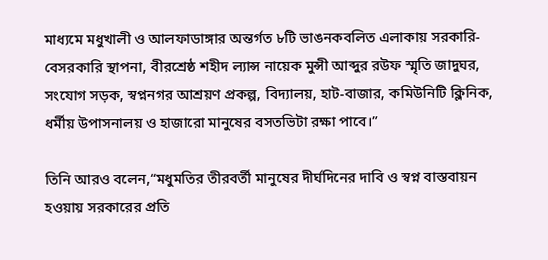মাধ্যমে মধুখালী ও আলফাডাঙ্গার অন্তর্গত ৮টি ভাঙনকবলিত এলাকায় সরকারি-বেসরকারি স্থাপনা, বীরশ্রেষ্ঠ শহীদ ল্যান্স নায়েক মুন্সী আব্দুর রউফ স্মৃতি জাদুঘর, সংযোগ সড়ক, স্বপ্ননগর আশ্রয়ণ প্রকল্প, বিদ্যালয়, হাট-বাজার, কমিউনিটি ক্লিনিক, ধর্মীয় উপাসনালয় ও হাজারো মানুষের বসতভিটা রক্ষা পাবে।”

তিনি আরও বলেন,“মধুমতির তীরবর্তী মানুষের দীর্ঘদিনের দাবি ও স্বপ্ন বাস্তবায়ন হওয়ায় সরকারের প্রতি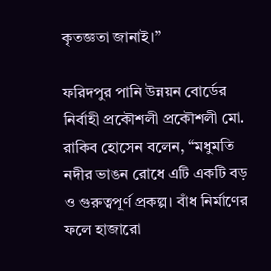কৃতজ্ঞতা জানাই।”

ফরিদপুর পানি উন্নয়ন বোর্ডের নির্বাহী প্রকৌশলী প্রকৌশলী মো. রাকিব হোসেন বলেন, “মধুমতি নদীর ভাঙন রোধে এটি একটি বড় ও গুরুত্বপূর্ণ প্রকল্প। বাঁধ নির্মাণের ফলে হাজারো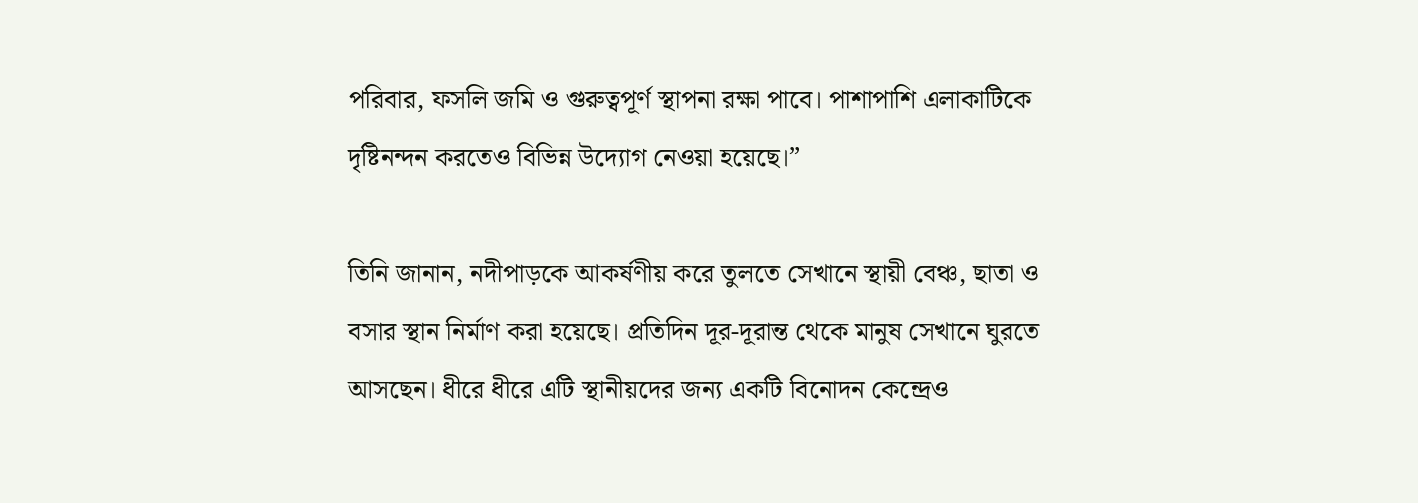পরিবার, ফসলি জমি ও গুরুত্বপূর্ণ স্থাপনা রক্ষা পাবে। পাশাপাশি এলাকাটিকে দৃষ্টিনন্দন করতেও বিভিন্ন উদ্যোগ নেওয়া হয়েছে।”

তিনি জানান, নদীপাড়কে আকর্ষণীয় করে তুলতে সেখানে স্থায়ী বেঞ্চ, ছাতা ও বসার স্থান নির্মাণ করা হয়েছে। প্রতিদিন দূর-দূরান্ত থেকে মানুষ সেখানে ঘুরতে আসছেন। ধীরে ধীরে এটি স্থানীয়দের জন্য একটি বিনোদন কেন্দ্রেও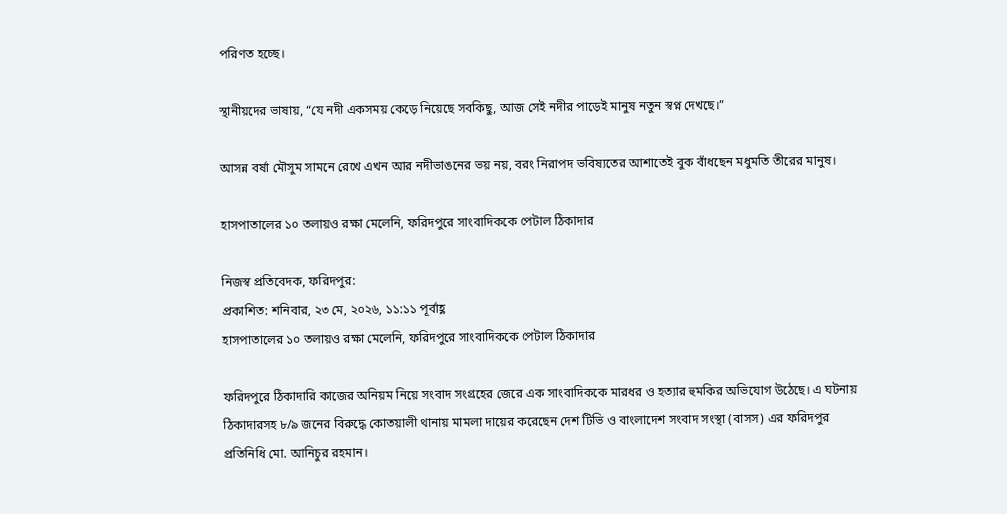পরিণত হচ্ছে।

স্থানীয়দের ভাষায়, “যে নদী একসময় কেড়ে নিয়েছে সবকিছু, আজ সেই নদীর পাড়েই মানুষ নতুন স্বপ্ন দেখছে।”

আসন্ন বর্ষা মৌসুম সামনে রেখে এখন আর নদীভাঙনের ভয় নয়, বরং নিরাপদ ভবিষ্যতের আশাতেই বুক বাঁধছেন মধুমতি তীরের মানুষ।

হাসপাতালের ১০ তলায়ও রক্ষা মেলেনি, ফরিদপুরে সাংবাদিককে পেটাল ঠিকাদার

নিজস্ব প্রতিবেদক, ফরিদপুর:
প্রকাশিত: শনিবার, ২৩ মে, ২০২৬, ১১:১১ পূর্বাহ্ণ
হাসপাতালের ১০ তলায়ও রক্ষা মেলেনি, ফরিদপুরে সাংবাদিককে পেটাল ঠিকাদার

ফরিদপুরে ঠিকাদারি কাজের অনিয়ম নিয়ে সংবাদ সংগ্রহের জেরে এক সাংবাদিককে মারধর ও হত্যার হুমকির অভিযোগ উঠেছে। এ ঘটনায় ঠিকাদারসহ ৮/৯ জনের বিরুদ্ধে কোতয়ালী থানায় মামলা দায়ের করেছেন দেশ টিভি ও বাংলাদেশ সংবাদ সংস্থা (বাসস) এর ফরিদপুর প্রতিনিধি মো. আনিচুর রহমান।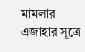মামলার এজাহার সূত্রে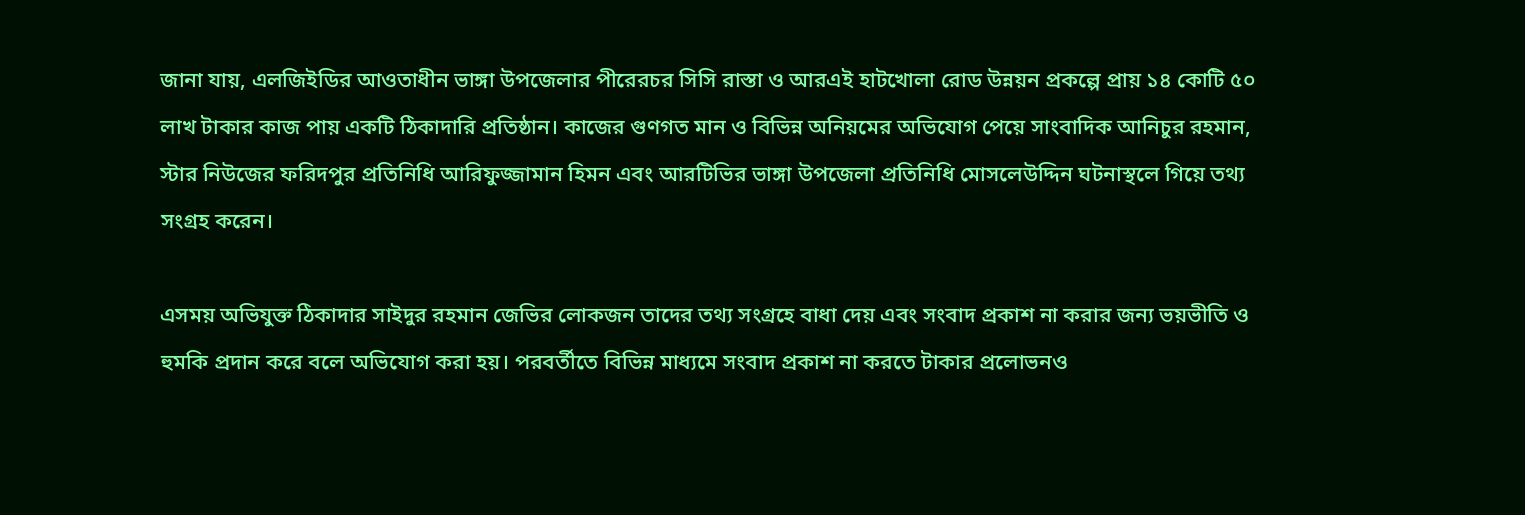জানা যায়, এলজিইডির আওতাধীন ভাঙ্গা উপজেলার পীরেরচর সিসি রাস্তা ও আরএই হাটখোলা রোড উন্নয়ন প্রকল্পে প্রায় ১৪ কোটি ৫০ লাখ টাকার কাজ পায় একটি ঠিকাদারি প্রতিষ্ঠান। কাজের গুণগত মান ও বিভিন্ন অনিয়মের অভিযোগ পেয়ে সাংবাদিক আনিচুর রহমান, স্টার নিউজের ফরিদপুর প্রতিনিধি আরিফুজ্জামান হিমন এবং আরটিভির ভাঙ্গা উপজেলা প্রতিনিধি মোসলেউদ্দিন ঘটনাস্থলে গিয়ে তথ্য সংগ্রহ করেন।

এসময় অভিযুক্ত ঠিকাদার সাইদুর রহমান জেভির লোকজন তাদের তথ্য সংগ্রহে বাধা দেয় এবং সংবাদ প্রকাশ না করার জন্য ভয়ভীতি ও হুমকি প্রদান করে বলে অভিযোগ করা হয়। পরবর্তীতে বিভিন্ন মাধ্যমে সংবাদ প্রকাশ না করতে টাকার প্রলোভনও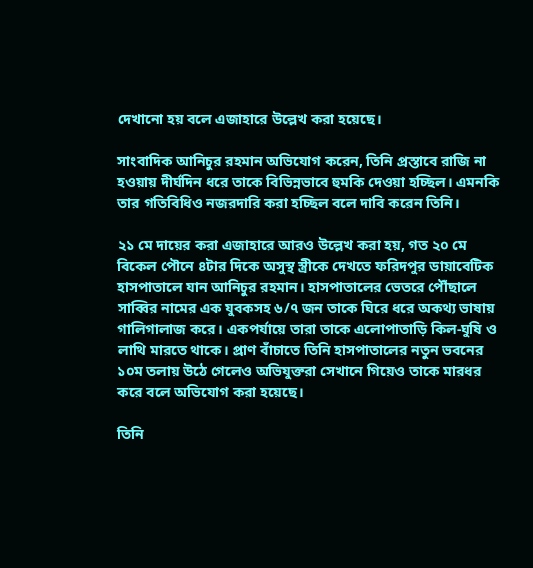দেখানো হয় বলে এজাহারে উল্লেখ করা হয়েছে।

সাংবাদিক আনিচুর রহমান অভিযোগ করেন, তিনি প্রস্তাবে রাজি না হওয়ায় দীর্ঘদিন ধরে তাকে বিভিন্নভাবে হুমকি দেওয়া হচ্ছিল। এমনকি তার গতিবিধিও নজরদারি করা হচ্ছিল বলে দাবি করেন তিনি।

২১ মে দায়ের করা এজাহারে আরও উল্লেখ করা হয়, গত ২০ মে বিকেল পৌনে ৪টার দিকে অসুস্থ স্ত্রীকে দেখতে ফরিদপুর ডায়াবেটিক হাসপাতালে যান আনিচুর রহমান। হাসপাতালের ভেতরে পৌঁছালে সাব্বির নামের এক যুবকসহ ৬/৭ জন তাকে ঘিরে ধরে অকথ্য ভাষায় গালিগালাজ করে। একপর্যায়ে তারা তাকে এলোপাতাড়ি কিল-ঘুষি ও লাথি মারতে থাকে। প্রাণ বাঁচাতে তিনি হাসপাতালের নতুন ভবনের ১০ম তলায় উঠে গেলেও অভিযুক্তরা সেখানে গিয়েও তাকে মারধর করে বলে অভিযোগ করা হয়েছে।

তিনি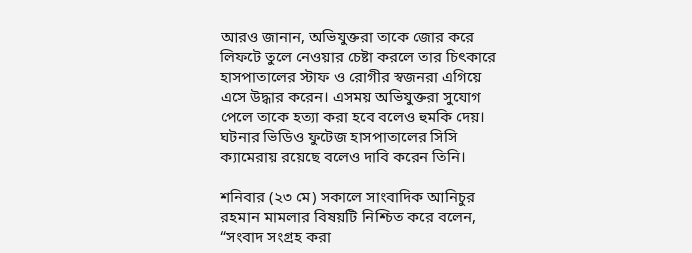আরও জানান, অভিযুক্তরা তাকে জোর করে লিফটে তুলে নেওয়ার চেষ্টা করলে তার চিৎকারে হাসপাতালের স্টাফ ও রোগীর স্বজনরা এগিয়ে এসে উদ্ধার করেন। এসময় অভিযুক্তরা সুযোগ পেলে তাকে হত্যা করা হবে বলেও হুমকি দেয়। ঘটনার ভিডিও ফুটেজ হাসপাতালের সিসি ক্যামেরায় রয়েছে বলেও দাবি করেন তিনি।

শনিবার (২৩ মে) সকালে সাংবাদিক আনিচুর রহমান মামলার বিষয়টি নিশ্চিত করে বলেন, “সংবাদ সংগ্রহ করা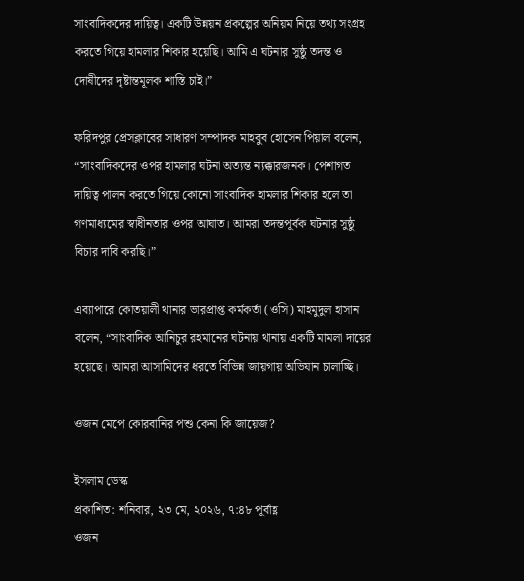সাংবাদিকদের দায়িত্ব। একটি উন্নয়ন প্রকল্পের অনিয়ম নিয়ে তথ্য সংগ্রহ করতে গিয়ে হামলার শিকার হয়েছি। আমি এ ঘটনার সুষ্ঠু তদন্ত ও দোষীদের দৃষ্টান্তমূলক শাস্তি চাই।”

ফরিদপুর প্রেসক্লাবের সাধারণ সম্পাদক মাহবুব হোসেন পিয়াল বলেন, “সাংবাদিকদের ওপর হামলার ঘটনা অত্যন্ত ন্যক্কারজনক। পেশাগত দায়িত্ব পালন করতে গিয়ে কোনো সাংবাদিক হামলার শিকার হলে তা গণমাধ্যমের স্বাধীনতার ওপর আঘাত। আমরা তদন্তপূর্বক ঘটনার সুষ্ঠু বিচার দাবি করছি।”

এব্যাপারে কোতয়ালী থানার ভারপ্রাপ্ত কর্মকর্তা (ওসি) মাহমুদুল হাসান বলেন, “সাংবাদিক আনিচুর রহমানের ঘটনায় থানায় একটি মামলা দায়ের হয়েছে। আমরা আসামিদের ধরতে বিভিন্ন জায়গায় অভিযান চালাচ্ছি।

ওজন মেপে কোরবানির পশু কেনা কি জায়েজ?

ইসলাম ডেস্ক
প্রকাশিত: শনিবার, ২৩ মে, ২০২৬, ৭:৪৮ পূর্বাহ্ণ
ওজন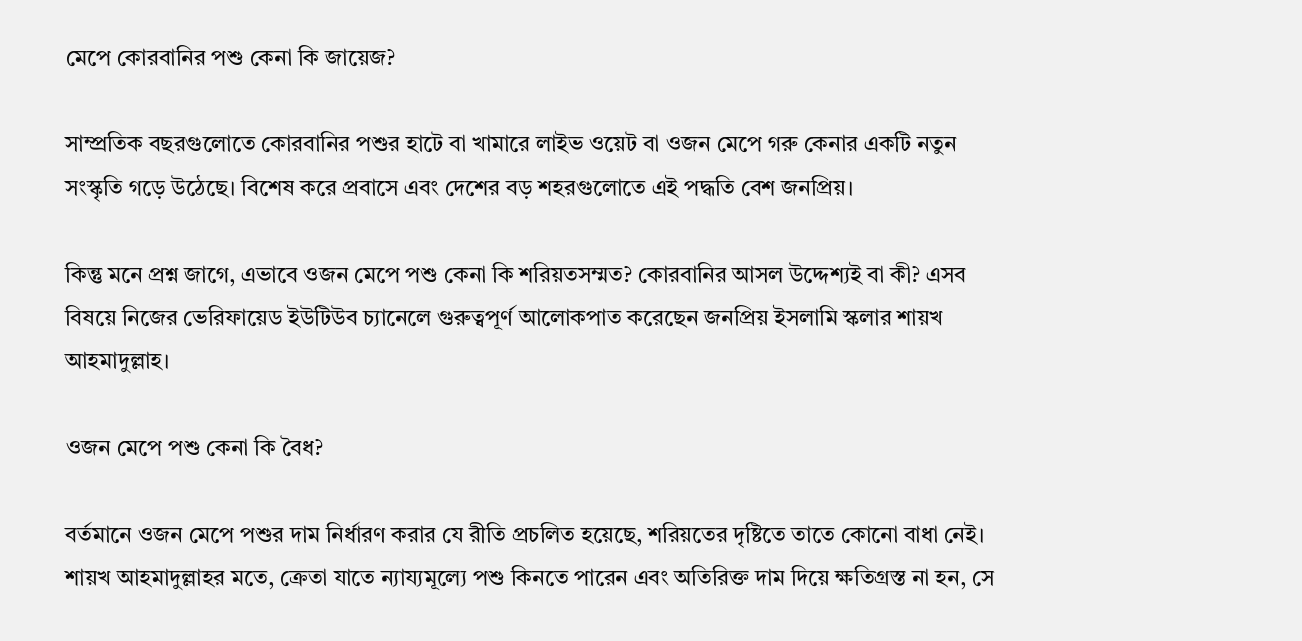মেপে কোরবানির পশু কেনা কি জায়েজ?

সাম্প্রতিক বছরগুলোতে কোরবানির পশুর হাটে বা খামারে লাইভ ওয়েট বা ওজন মেপে গরু কেনার একটি নতুন সংস্কৃতি গড়ে উঠেছে। বিশেষ করে প্রবাসে এবং দেশের বড় শহরগুলোতে এই পদ্ধতি বেশ জনপ্রিয়।

কিন্তু মনে প্রশ্ন জাগে, এভাবে ওজন মেপে পশু কেনা কি শরিয়তসম্মত? কোরবানির আসল উদ্দেশ্যই বা কী? এসব বিষয়ে নিজের ভেরিফায়েড ইউটিউব চ্যানেলে গুরুত্বপূর্ণ আলোকপাত করেছেন জনপ্রিয় ইসলামি স্কলার শায়খ আহমাদুল্লাহ।

ওজন মেপে পশু কেনা কি বৈধ?

বর্তমানে ওজন মেপে পশুর দাম নির্ধারণ করার যে রীতি প্রচলিত হয়েছে, শরিয়তের দৃষ্টিতে তাতে কোনো বাধা নেই। শায়খ আহমাদুল্লাহর মতে, ক্রেতা যাতে ন্যায্যমূল্যে পশু কিনতে পারেন এবং অতিরিক্ত দাম দিয়ে ক্ষতিগ্রস্ত না হন, সে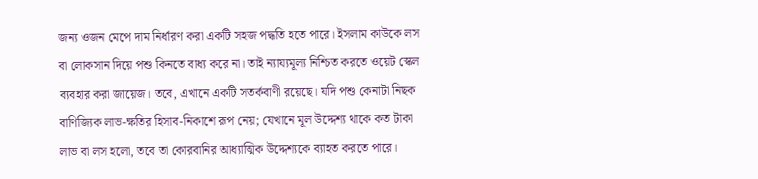জন্য ওজন মেপে দাম নির্ধারণ করা একটি সহজ পদ্ধতি হতে পারে। ইসলাম কাউকে লস বা লোকসান দিয়ে পশু কিনতে বাধ্য করে না। তাই ন্যায্যমূল্য নিশ্চিত করতে ওয়েট স্কেল ব্যবহার করা জায়েজ। তবে, এখানে একটি সতর্কবাণী রয়েছে। যদি পশু কেনাটা নিছক বাণিজ্যিক লাভ-ক্ষতির হিসাব-নিকাশে রূপ নেয়; যেখানে মূল উদ্দেশ্য থাকে কত টাকা লাভ বা লস হলো, তবে তা কোরবানির আধ্যাত্মিক উদ্দেশ্যকে ব্যাহত করতে পারে।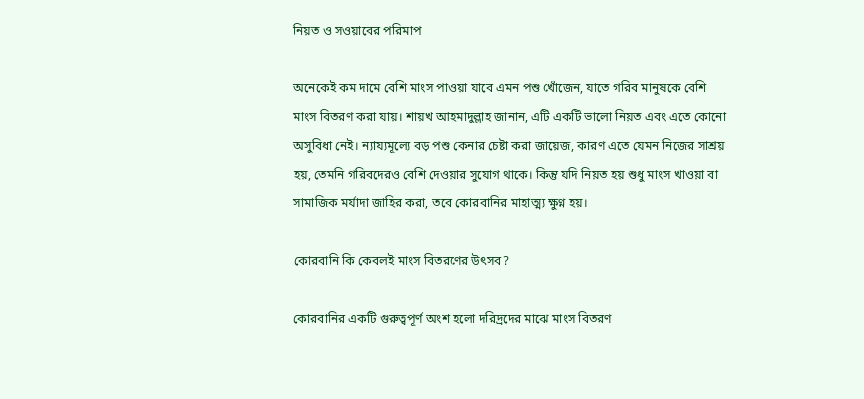নিয়ত ও সওয়াবের পরিমাপ

অনেকেই কম দামে বেশি মাংস পাওয়া যাবে এমন পশু খোঁজেন, যাতে গরিব মানুষকে বেশি মাংস বিতরণ করা যায়। শায়খ আহমাদুল্লাহ জানান, এটি একটি ভালো নিয়ত এবং এতে কোনো অসুবিধা নেই। ন্যায্যমূল্যে বড় পশু কেনার চেষ্টা করা জায়েজ, কারণ এতে যেমন নিজের সাশ্রয় হয়, তেমনি গরিবদেরও বেশি দেওয়ার সুযোগ থাকে। কিন্তু যদি নিয়ত হয় শুধু মাংস খাওয়া বা সামাজিক মর্যাদা জাহির করা, তবে কোরবানির মাহাত্ম্য ক্ষুণ্ন হয়।

কোরবানি কি কেবলই মাংস বিতরণের উৎসব?

কোরবানির একটি গুরুত্বপূর্ণ অংশ হলো দরিদ্রদের মাঝে মাংস বিতরণ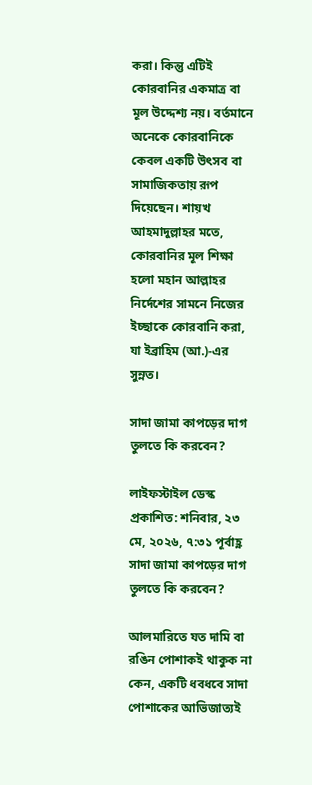করা। কিন্তু এটিই কোরবানির একমাত্র বা মূল উদ্দেশ্য নয়। বর্তমানে অনেকে কোরবানিকে কেবল একটি উৎসব বা সামাজিকতায় রূপ দিয়েছেন। শায়খ আহমাদুল্লাহর মতে, কোরবানির মূল শিক্ষা হলো মহান আল্লাহর নির্দেশের সামনে নিজের ইচ্ছাকে কোরবানি করা, যা ইব্রাহিম (আ.)-এর সুন্নত।

সাদা জামা কাপড়ের দাগ তুলতে কি করবেন?

লাইফস্টাইল ডেস্ক
প্রকাশিত: শনিবার, ২৩ মে, ২০২৬, ৭:৩১ পূর্বাহ্ণ
সাদা জামা কাপড়ের দাগ তুলতে কি করবেন?

আলমারিতে যত দামি বা রঙিন পোশাকই থাকুক না কেন, একটি ধবধবে সাদা পোশাকের আভিজাত্যই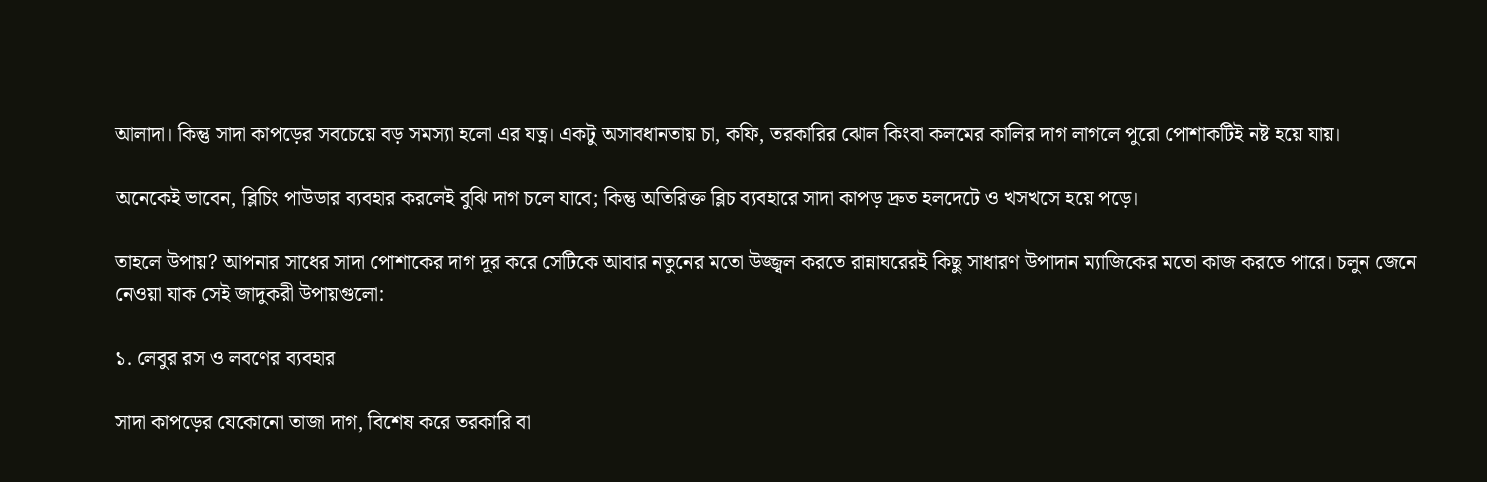আলাদা। কিন্তু সাদা কাপড়ের সবচেয়ে বড় সমস্যা হলো এর যত্ন। একটু অসাবধানতায় চা, কফি, তরকারির ঝোল কিংবা কলমের কালির দাগ লাগলে পুরো পোশাকটিই নষ্ট হয়ে যায়।

অনেকেই ভাবেন, ব্লিচিং পাউডার ব্যবহার করলেই বুঝি দাগ চলে যাবে; কিন্তু অতিরিক্ত ব্লিচ ব্যবহারে সাদা কাপড় দ্রুত হলদেটে ও খসখসে হয়ে পড়ে।

তাহলে উপায়? আপনার সাধের সাদা পোশাকের দাগ দূর করে সেটিকে আবার নতুনের মতো উজ্জ্বল করতে রান্নাঘরেরই কিছু সাধারণ উপাদান ম্যাজিকের মতো কাজ করতে পারে। চলুন জেনে নেওয়া যাক সেই জাদুকরী উপায়গুলো:

১. লেবুর রস ও লবণের ব্যবহার

সাদা কাপড়ের যেকোনো তাজা দাগ, বিশেষ করে তরকারি বা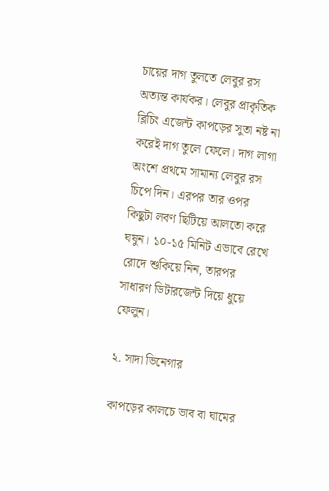চায়ের দাগ তুলতে লেবুর রস অত্যন্ত কার্যকর। লেবুর প্রাকৃতিক ব্লিচিং এজেন্ট কাপড়ের সুতা নষ্ট না করেই দাগ তুলে ফেলে। দাগ লাগা অংশে প্রথমে সামান্য লেবুর রস চিপে দিন। এরপর তার ওপর কিছুটা লবণ ছিটিয়ে আলতো করে ঘষুন। ১০-১৫ মিনিট এভাবে রেখে রোদে শুকিয়ে নিন, তারপর সাধারণ ডিটারজেন্ট দিয়ে ধুয়ে ফেলুন।

২. সাদা ভিনেগার

কাপড়ের কালচে ভাব বা ঘামের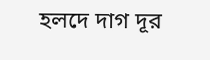হলদে দাগ দূর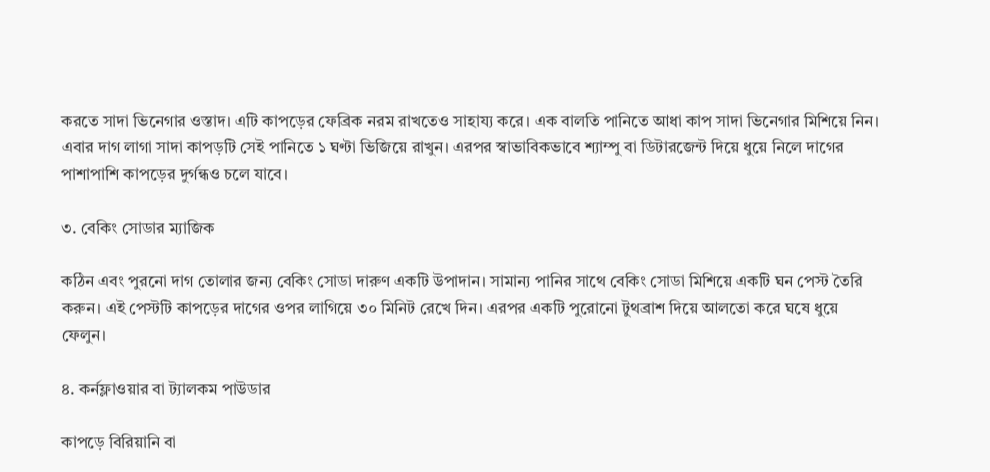করতে সাদা ভিনেগার ওস্তাদ। এটি কাপড়ের ফেব্রিক নরম রাখতেও সাহায্য করে। এক বালতি পানিতে আধা কাপ সাদা ভিনেগার মিশিয়ে নিন। এবার দাগ লাগা সাদা কাপড়টি সেই পানিতে ১ ঘণ্টা ভিজিয়ে রাখুন। এরপর স্বাভাবিকভাবে শ্যাম্পু বা ডিটারজেন্ট দিয়ে ধুয়ে নিলে দাগের পাশাপাশি কাপড়ের দুর্গন্ধও চলে যাবে।

৩. বেকিং সোডার ম্যাজিক

কঠিন এবং পুরনো দাগ তোলার জন্য বেকিং সোডা দারুণ একটি উপাদান। সামান্য পানির সাথে বেকিং সোডা মিশিয়ে একটি ঘন পেস্ট তৈরি করুন। এই পেস্টটি কাপড়ের দাগের ওপর লাগিয়ে ৩০ মিনিট রেখে দিন। এরপর একটি পুরোনো টুথব্রাশ দিয়ে আলতো করে ঘষে ধুয়ে ফেলুন।

৪. কর্নফ্লাওয়ার বা ট্যালকম পাউডার

কাপড়ে বিরিয়ানি বা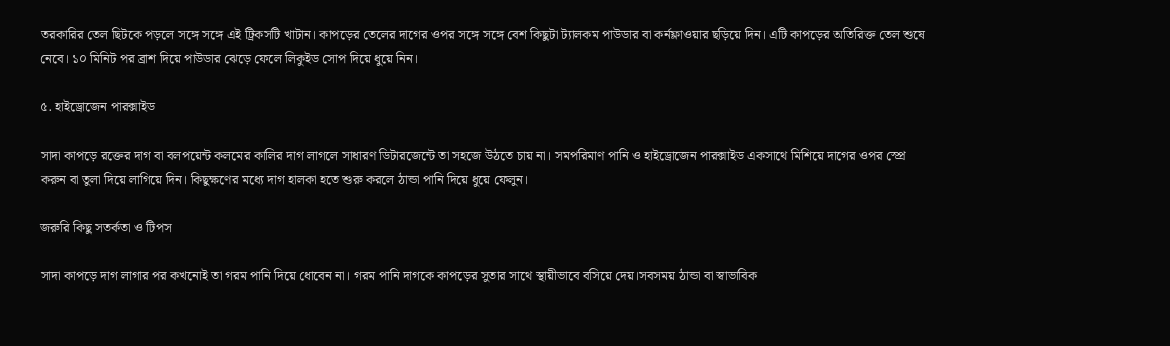তরকারির তেল ছিটকে পড়লে সঙ্গে সঙ্গে এই ট্রিকসটি খাটান। কাপড়ের তেলের দাগের ওপর সঙ্গে সঙ্গে বেশ কিছুটা ট্যালকম পাউডার বা কর্নফ্লাওয়ার ছড়িয়ে দিন। এটি কাপড়ের অতিরিক্ত তেল শুষে নেবে। ১০ মিনিট পর ব্রাশ দিয়ে পাউডার ঝেড়ে ফেলে লিকুইড সোপ দিয়ে ধুয়ে নিন।

৫. হাইড্রোজেন পারক্সাইড

সাদা কাপড়ে রক্তের দাগ বা বলপয়েন্ট কলমের কালির দাগ লাগলে সাধারণ ডিটারজেন্টে তা সহজে উঠতে চায় না। সমপরিমাণ পানি ও হাইড্রোজেন পারক্সাইড একসাথে মিশিয়ে দাগের ওপর স্প্রে করুন বা তুলা দিয়ে লাগিয়ে দিন। কিছুক্ষণের মধ্যে দাগ হালকা হতে শুরু করলে ঠান্ডা পানি দিয়ে ধুয়ে ফেলুন।

জরুরি কিছু সতর্কতা ও টিপস

সাদা কাপড়ে দাগ লাগার পর কখনোই তা গরম পানি দিয়ে ধোবেন না। গরম পানি দাগকে কাপড়ের সুতার সাথে স্থায়ীভাবে বসিয়ে দেয়।সবসময় ঠান্ডা বা স্বাভাবিক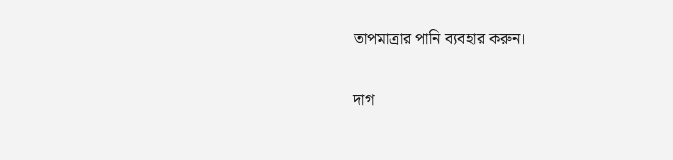তাপমাত্রার পানি ব্যবহার করুন।

দাগ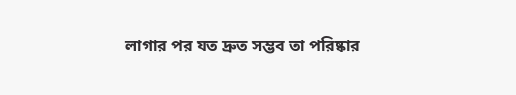লাগার পর যত দ্রুত সম্ভব তা পরিষ্কার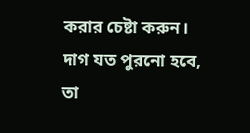করার চেষ্টা করুন। দাগ যত পুরনো হবে, তা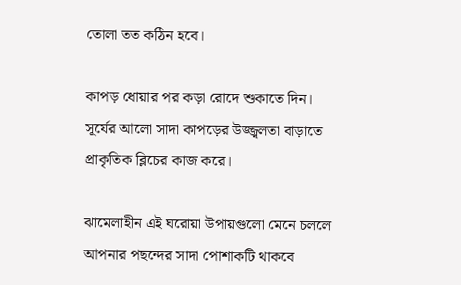তোলা তত কঠিন হবে।

কাপড় ধোয়ার পর কড়া রোদে শুকাতে দিন। সূর্যের আলো সাদা কাপড়ের উজ্জ্বলতা বাড়াতে প্রাকৃতিক ব্লিচের কাজ করে।

ঝামেলাহীন এই ঘরোয়া উপায়গুলো মেনে চললে আপনার পছন্দের সাদা পোশাকটি থাকবে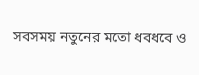সবসময় নতুনের মতো ধবধবে ও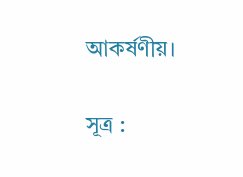আকর্ষণীয়।

সূত্র :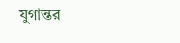যুগান্তর